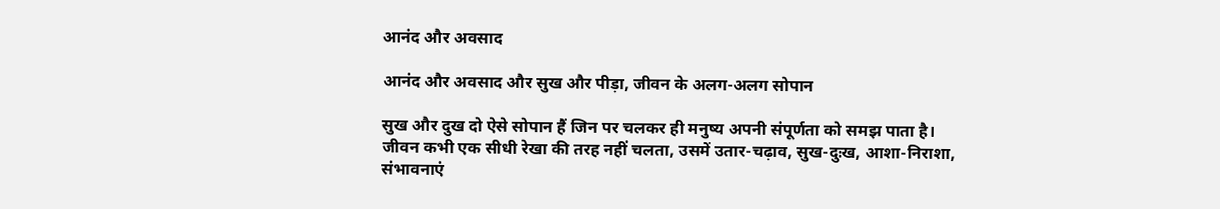आनंद और अवसाद

आनंद और अवसाद और सुख और पीड़ा, जीवन के अलग-अलग सोपान

सुख और दुख दो ऐसे सोपान हैं जिन पर चलकर ही मनुष्य अपनी संपूर्णता को समझ पाता है। जीवन कभी एक सीधी रेखा की तरह नहीं चलता, उसमें उतार-चढ़ाव, सुख-दुःख, आशा-निराशा, संभावनाएं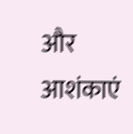और आशंकाएं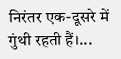निरंतर एक-दूसरे में गुंथी रहती हैं।...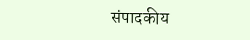संपादकीय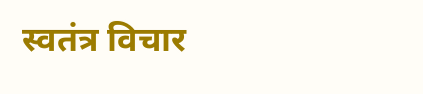स्वतंत्र विचार